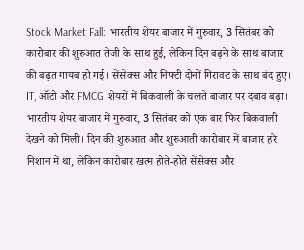Stock Market Fall: भारतीय शेयर बाजार में गुरुवार, 3 सितंबर को कारोबार की शुरुआत तेजी के साथ हुई, लेकिन दिन बढ़ने के साथ बाजार की बढ़त गायब हो गई। सेंसेक्स और निफ्टी दोनों गिरावट के साथ बंद हुए। IT, ऑटो और FMCG शेयरों में बिकवाली के चलते बाजार पर दबाव बढ़ा।
भारतीय शेयर बाजार में गुरुवार, 3 सितंबर को एक बार फिर बिकवाली देखने को मिली। दिन की शुरुआत और शुरुआती कारोबार में बाजार हरे निशान में था, लेकिन कारोबार खत्म होते-होते सेंसेक्स और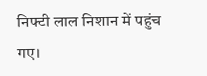निफ्टी लाल निशान में पहुंच गए।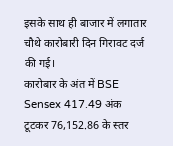इसके साथ ही बाजार में लगातार चौथे कारोबारी दिन गिरावट दर्ज की गई।
कारोबार के अंत में BSE Sensex 417.49 अंक टूटकर 76,152.86 के स्तर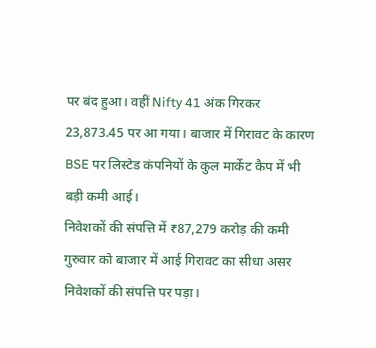पर बंद हुआ। वहीं Nifty 41 अंक गिरकर 23,873.45 पर आ गया। बाजार में गिरावट के कारण BSE पर लिस्टेड कंपनियों के कुल मार्केट कैप में भी बड़ी कमी आई।
निवेशकों की संपत्ति में ₹87,279 करोड़ की कमी
गुरुवार को बाजार में आई गिरावट का सीधा असर निवेशकों की संपत्ति पर पड़ा।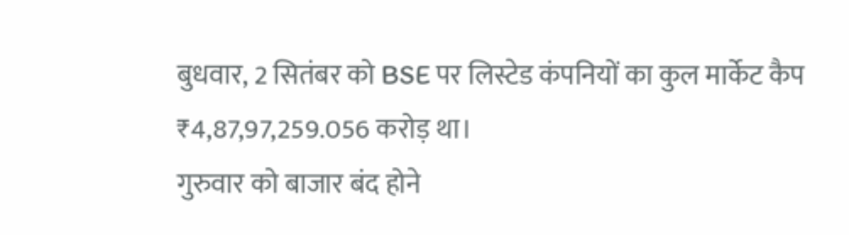बुधवार, 2 सितंबर को BSE पर लिस्टेड कंपनियों का कुल मार्केट कैप ₹4,87,97,259.056 करोड़ था।
गुरुवार को बाजार बंद होने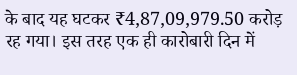के बाद यह घटकर ₹4,87,09,979.50 करोड़ रह गया। इस तरह एक ही कारोबारी दिन में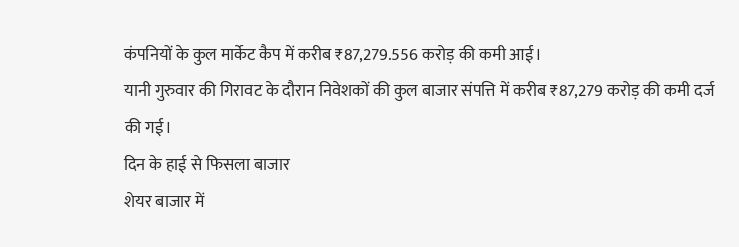कंपनियों के कुल मार्केट कैप में करीब ₹87,279.556 करोड़ की कमी आई।
यानी गुरुवार की गिरावट के दौरान निवेशकों की कुल बाजार संपत्ति में करीब ₹87,279 करोड़ की कमी दर्ज की गई।
दिन के हाई से फिसला बाजार
शेयर बाजार में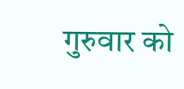गुरुवार को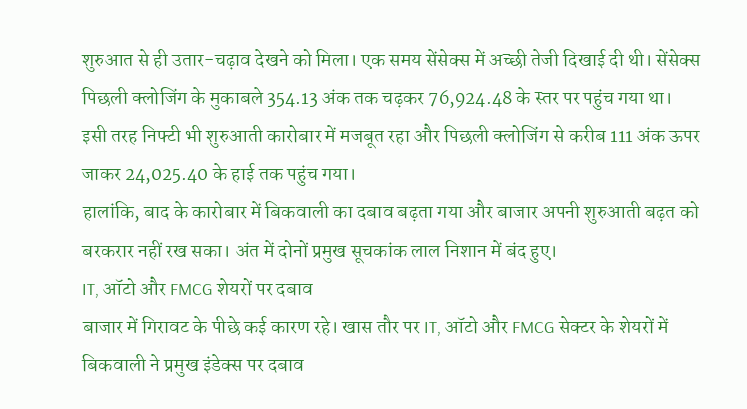शुरुआत से ही उतार-चढ़ाव देखने को मिला। एक समय सेंसेक्स में अच्छी तेजी दिखाई दी थी। सेंसेक्स पिछली क्लोजिंग के मुकाबले 354.13 अंक तक चढ़कर 76,924.48 के स्तर पर पहुंच गया था।
इसी तरह निफ्टी भी शुरुआती कारोबार में मजबूत रहा और पिछली क्लोजिंग से करीब 111 अंक ऊपर जाकर 24,025.40 के हाई तक पहुंच गया।
हालांकि, बाद के कारोबार में बिकवाली का दबाव बढ़ता गया और बाजार अपनी शुरुआती बढ़त को बरकरार नहीं रख सका। अंत में दोनों प्रमुख सूचकांक लाल निशान में बंद हुए।
IT, ऑटो और FMCG शेयरों पर दबाव
बाजार में गिरावट के पीछे कई कारण रहे। खास तौर पर IT, ऑटो और FMCG सेक्टर के शेयरों में बिकवाली ने प्रमुख इंडेक्स पर दबाव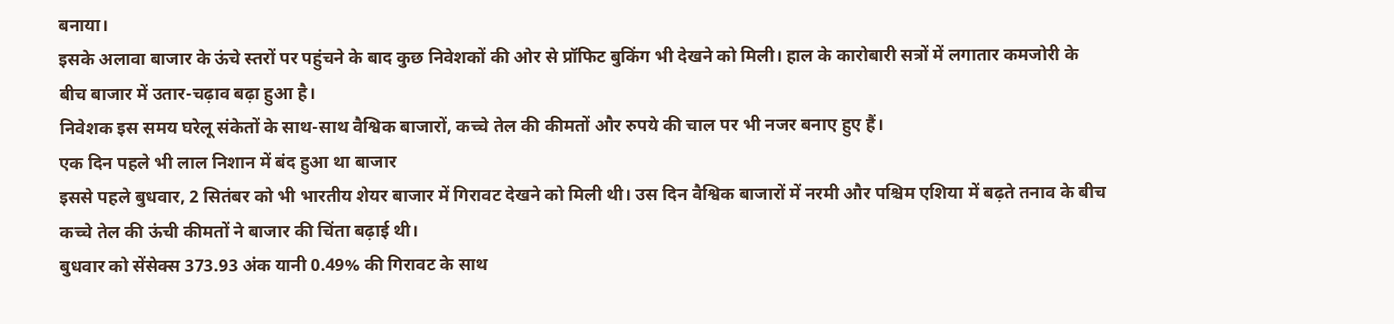बनाया।
इसके अलावा बाजार के ऊंचे स्तरों पर पहुंचने के बाद कुछ निवेशकों की ओर से प्रॉफिट बुकिंग भी देखने को मिली। हाल के कारोबारी सत्रों में लगातार कमजोरी के बीच बाजार में उतार-चढ़ाव बढ़ा हुआ है।
निवेशक इस समय घरेलू संकेतों के साथ-साथ वैश्विक बाजारों, कच्चे तेल की कीमतों और रुपये की चाल पर भी नजर बनाए हुए हैं।
एक दिन पहले भी लाल निशान में बंद हुआ था बाजार
इससे पहले बुधवार, 2 सितंबर को भी भारतीय शेयर बाजार में गिरावट देखने को मिली थी। उस दिन वैश्विक बाजारों में नरमी और पश्चिम एशिया में बढ़ते तनाव के बीच कच्चे तेल की ऊंची कीमतों ने बाजार की चिंता बढ़ाई थी।
बुधवार को सेंसेक्स 373.93 अंक यानी 0.49% की गिरावट के साथ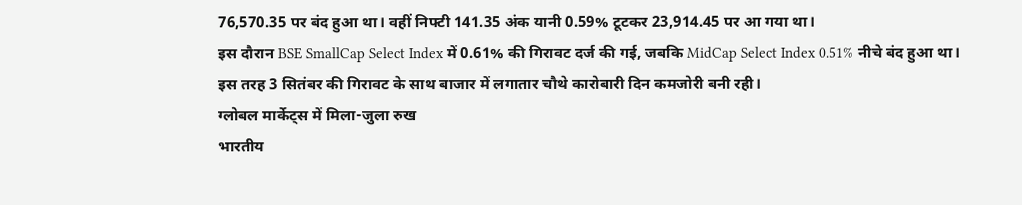76,570.35 पर बंद हुआ था। वहीं निफ्टी 141.35 अंक यानी 0.59% टूटकर 23,914.45 पर आ गया था।
इस दौरान BSE SmallCap Select Index में 0.61% की गिरावट दर्ज की गई, जबकि MidCap Select Index 0.51% नीचे बंद हुआ था।
इस तरह 3 सितंबर की गिरावट के साथ बाजार में लगातार चौथे कारोबारी दिन कमजोरी बनी रही।
ग्लोबल मार्केट्स में मिला-जुला रुख
भारतीय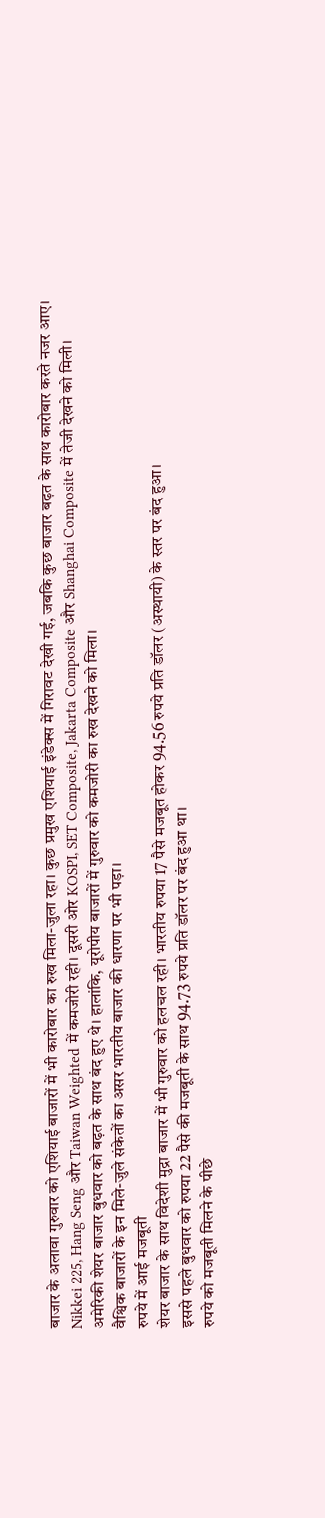बाजार के अलावा गुरुवार को एशियाई बाजारों में भी कारोबार का रुख मिला-जुला रहा। कुछ प्रमुख एशियाई इंडेक्स में गिरावट देखी गई, जबकि कुछ बाजार बढ़त के साथ कारोबार करते नजर आए।
Nikkei 225, Hang Seng और Taiwan Weighted में कमजोरी रही। दूसरी ओर KOSPI, SET Composite, Jakarta Composite और Shanghai Composite में तेजी देखने को मिली।
अमेरिकी शेयर बाजार बुधवार को बढ़त के साथ बंद हुए थे। हालांकि, यूरोपीय बाजारों में गुरुवार को कमजोरी का रुख देखने को मिला।
वैश्विक बाजारों के इन मिले-जुले संकेतों का असर भारतीय बाजार की धारणा पर भी पड़ा।
रुपये में आई मजबूती
शेयर बाजार के साथ विदेशी मुद्रा बाजार में भी गुरुवार को हलचल रही। भारतीय रुपया 17 पैसे मजबूत होकर 94.56 रुपये प्रति डॉलर (अस्थायी) के स्तर पर बंद हुआ।
इससे पहले बुधवार को रुपया 22 पैसे की मजबूती के साथ 94.73 रुपये प्रति डॉलर पर बंद हुआ था।
रुपये को मजबूती मिलने के पीछे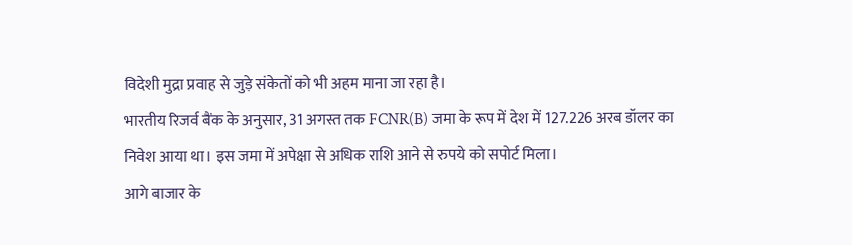विदेशी मुद्रा प्रवाह से जुड़े संकेतों को भी अहम माना जा रहा है।
भारतीय रिजर्व बैंक के अनुसार, 31 अगस्त तक FCNR(B) जमा के रूप में देश में 127.226 अरब डॉलर का निवेश आया था। इस जमा में अपेक्षा से अधिक राशि आने से रुपये को सपोर्ट मिला।
आगे बाजार के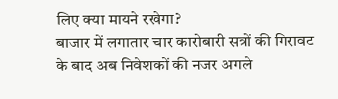लिए क्या मायने रखेगा?
बाजार में लगातार चार कारोबारी सत्रों की गिरावट के बाद अब निवेशकों की नजर अगले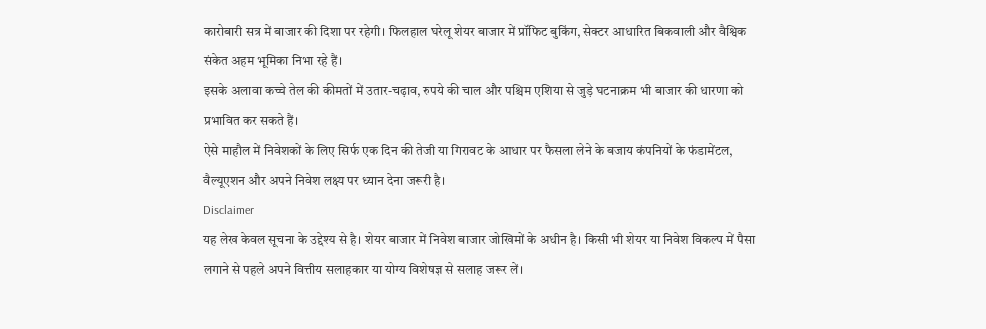कारोबारी सत्र में बाजार की दिशा पर रहेगी। फिलहाल घरेलू शेयर बाजार में प्रॉफिट बुकिंग, सेक्टर आधारित बिकवाली और वैश्विक संकेत अहम भूमिका निभा रहे हैं।
इसके अलावा कच्चे तेल की कीमतों में उतार-चढ़ाव, रुपये की चाल और पश्चिम एशिया से जुड़े घटनाक्रम भी बाजार की धारणा को प्रभावित कर सकते हैं।
ऐसे माहौल में निवेशकों के लिए सिर्फ एक दिन की तेजी या गिरावट के आधार पर फैसला लेने के बजाय कंपनियों के फंडामेंटल, वैल्यूएशन और अपने निवेश लक्ष्य पर ध्यान देना जरूरी है।
Disclaimer
यह लेख केवल सूचना के उद्देश्य से है। शेयर बाजार में निवेश बाजार जोखिमों के अधीन है। किसी भी शेयर या निवेश विकल्प में पैसा लगाने से पहले अपने वित्तीय सलाहकार या योग्य विशेषज्ञ से सलाह जरूर लें।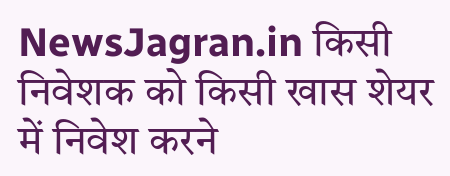NewsJagran.in किसी निवेशक को किसी खास शेयर में निवेश करने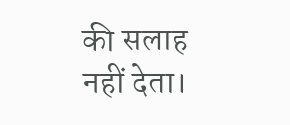की सलाह नहीं देता।